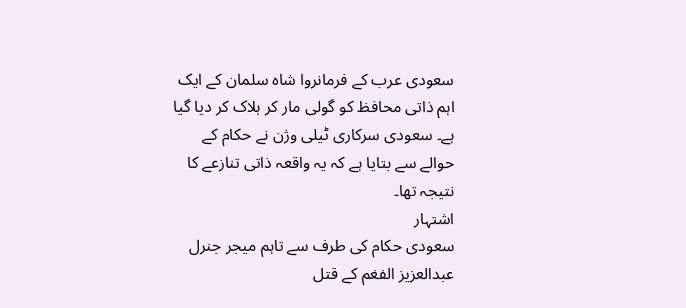سعودی عرب کے فرمانروا شاہ سلمان کے ایک اہم ذاتی محافظ کو گولی مار کر ہلاک کر دیا گیا ہے۔ سعودی سرکاری ٹیلی وژن نے حکام کے حوالے سے بتایا ہے کہ یہ واقعہ ذاتی تنازعے کا نتیجہ تھا۔
اشتہار
سعودی حکام کی طرف سے تاہم میجر جنرل عبدالعزیز الفغم کے قتل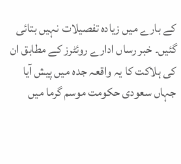کے بارے میں زیادہ تفصیلات نہیں بتائی گئیں۔ خبر رساں ادارے روئٹرز کے مطابق ان کی ہلاکت کا یہ واقعہ جدہ میں پیش آیا جہاں سعودی حکومت موسم گرما میں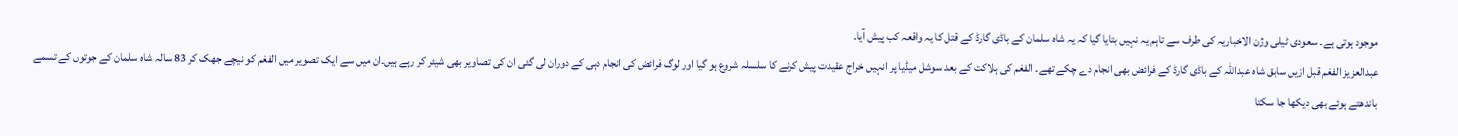موجود ہوتی ہے۔ سعودی ٹیلی وژن الاخباریہ کی طرف سے تاہم یہ نہیں بتایا گیا کہ یہ شاہ سلمان کے باڈی گارڈ کے قتل کا یہ واقعہ کب پیش آیا۔
عبدالعزیز الفغم قبل ازیں سابق شاہ عبداللہ کے باڈی گارڈ کے فرائض بھی انجام دے چکے تھے۔ الفغم کی ہلاکت کے بعد سوشل میڈیا پر انہیں خراج عقیدت پیش کرنے کا سلسلہ شروع ہو گیا اور لوگ فرائض کی انجام دہی کے دوران لی گئی ان کی تصاویر بھی شیئر کر رہے ہیں۔ان میں سے ایک تصویر میں الفغم کو نیچے جھک کر 83 سالہ شاہ سلمان کے جوتوں کے تسمے باندھتے ہوئے بھی دیکھا جا سکتا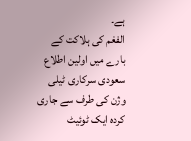ہے۔
الفغم کی ہلاکت کے بارے میں اولین اطلاع سعودی سرکاری ٹیلی وژن کی طرف سے جاری کردہ ایک ٹوئیٹ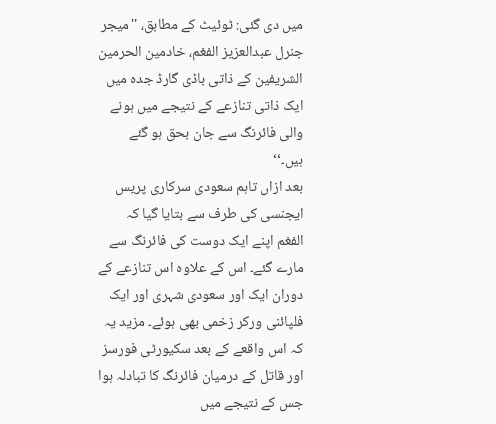میں دی گئی: ٹوئیٹ کے مطابق، ''میجر جنرل عبدالعزیز الفغم، خادمین الحرمین الشریفین کے ذاتی باڈی گارڈ جدہ میں ایک ذاتی تنازعے کے نتیجے میں ہونے والی فائرنگ سے جان بحق ہو گئے ہیں۔‘‘
بعد ازاں تاہم سعودی سرکاری پریس ایجنسی کی طرف سے بتایا گیا کہ الفغم اپنے ایک دوست کی فائرنگ سے مارے گئے۔ اس کے علاوہ اس تنازعے کے دوران ایک اور سعودی شہری اور ایک فلپائنی ورکر زخمی بھی ہوئے۔ مزید یہ کہ اس واقعے کے بعد سکیورٹی فورسز اور قاتل کے درمیان فائرنگ کا تبادلہ ہوا جس کے نتیجے میں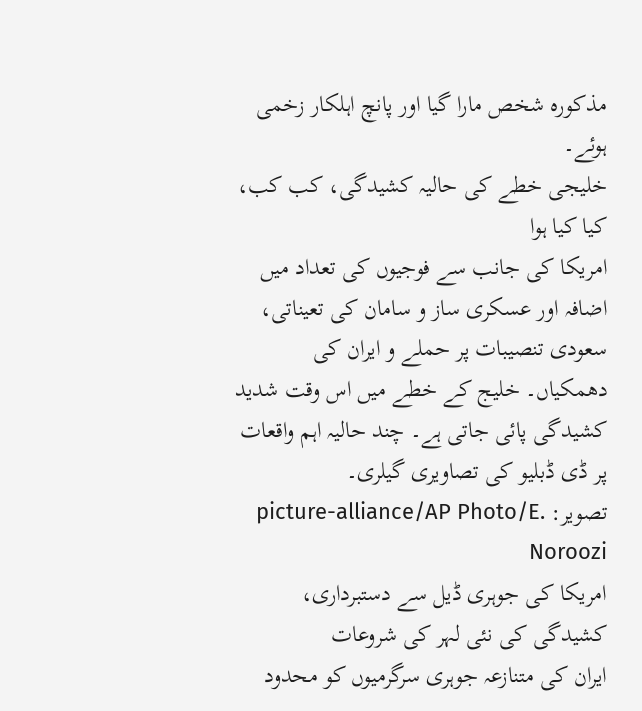مذکورہ شخص مارا گیا اور پانچ اہلکار زخمی ہوئے۔
خليجی خطے کی حاليہ کشيدگی، کب کب، کيا کيا ہوا
امريکا کی جانب سے فوجيوں کی تعداد میں اضافہ اور عسکری ساز و سامان کی تعيناتی، سعودی تنصيبات پر حملے و ايران کی دھمکياں۔ خليج کے خطے ميں اس وقت شديد کشيدگی پائی جاتی ہے۔ چند حاليہ اہم واقعات پر ڈی ڈبليو کی تصاويری گيلری۔
تصویر: picture-alliance/AP Photo/E. Noroozi
امريکا کی جوہری ڈيل سے دستبرداری، کشيدگی کی نئی لہر کی شروعات
ايران کی متنازعہ جوہری سرگرميوں کو محدود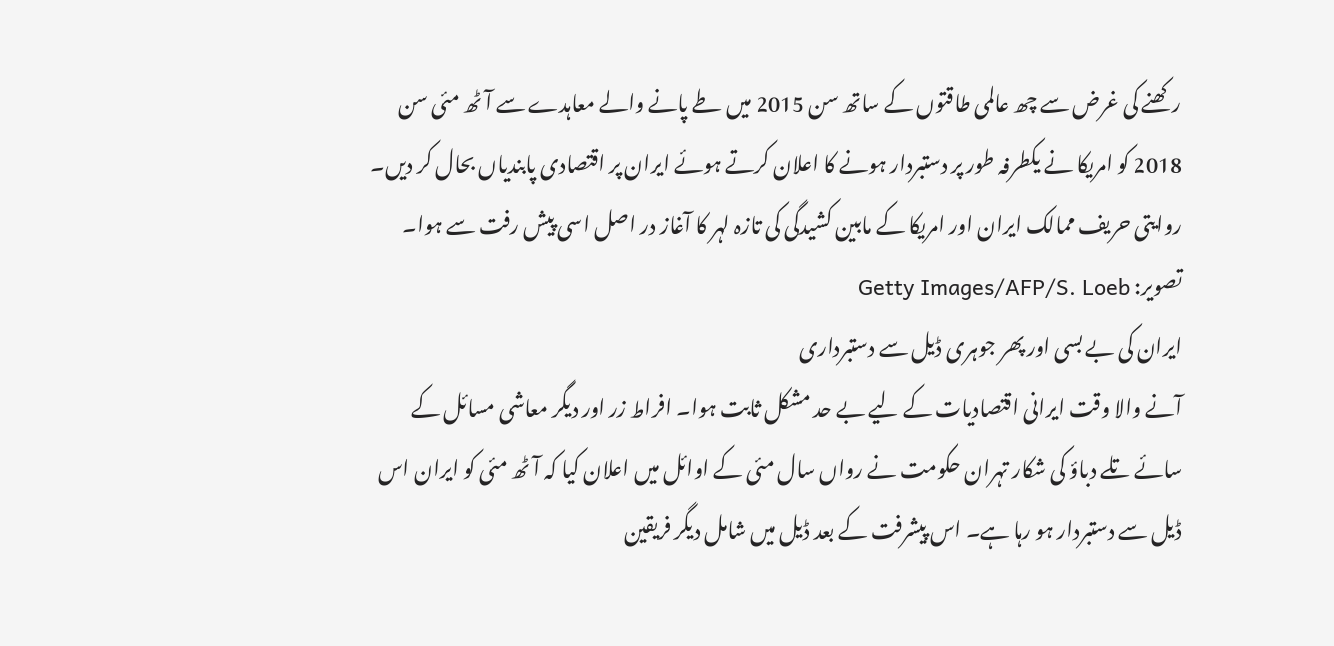رکھنے کی غرض سے چھ عالمی طاقتوں کے ساتھ سن 2015 ميں طے پانے والے معاہدے سے آٹھ مئی سن 2018 کو امريکا نے يکطرفہ طور پر دستبردار ہونے کا اعلان کرتے ہوئے ايران پر اقتصادی پابندياں بحال کر ديں۔ روايتی حريف ممالک ايران اور امريکا کے مابين کشيدگی کی تازہ لہر کا آغاز در اصل اسی پيش رفت سے ہوا۔
تصویر: Getty Images/AFP/S. Loeb
ايران کی بے بسی اور پھر جوہری ڈيل سے دستبرداری
آنے والا وقت ايرانی اقتصاديات کے ليے بے حد مشکل ثابت ہوا۔ افراط زر اور ديگر معاشی مسائل کے سائے تلے دباؤ کی شکار تہران حکومت نے رواں سال مئی کے اوائل ميں اعلان کيا کہ آٹھ مئی کو ايران اس ڈيل سے دستبردار ہو رہا ہے۔ اس پيشرفت کے بعد ڈيل ميں شامل ديگر فريقين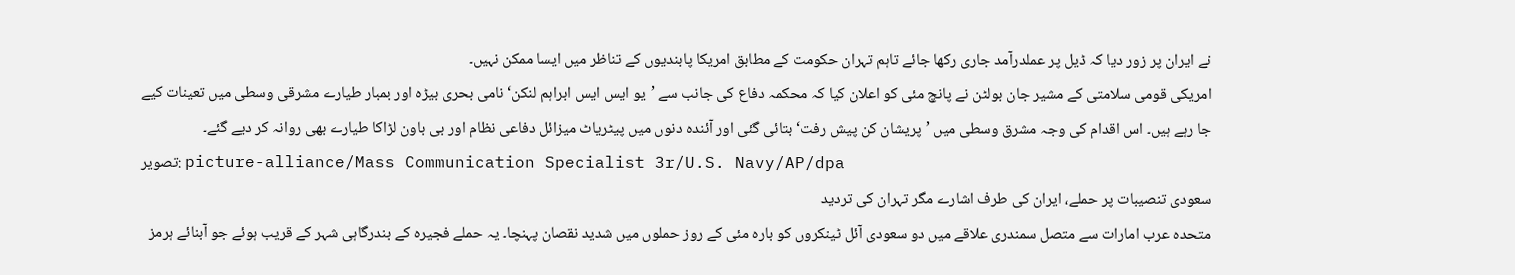نے ايران پر زور ديا کہ ڈيل پر عملدرآمد جاری رکھا جائے تاہم تہران حکومت کے مطابق امريکا پابنديوں کے تناظر ميں ايسا ممکن نہيں۔
امريکی قومی سلامتی کے مشير جان بولٹن نے پانچ مئی کو اعلان کيا کہ محکمہ دفاع کی جانب سے ’يو ايس ايس ابراہم لنکن‘ نامی بحری بيڑہ اور بمبار طيارے مشرقی وسطی ميں تعينات کيے جا رہے ہيں۔ اس اقدام کی وجہ مشرق وسطی ميں ’پريشان کن پيش رفت‘ بتائی گئی اور آئندہ دنوں ميں پيٹرياٹ ميزائل دفاعی نظام اور بی باون لڑاکا طيارے بھی روانہ کر ديے گئے۔
تصویر: picture-alliance/Mass Communication Specialist 3r/U.S. Navy/AP/dpa
سعودی تنصيبات پر حملے، ايران کی طرف اشارے مگر تہران کی ترديد
متحدہ عرب امارات سے متصل سمندری علاقے ميں دو سعودی آئل ٹينکروں کو بارہ مئی کے روز حملوں ميں شديد نقصان پہنچا۔ يہ حملے فجيرہ کے بندرگاہی شہر کے قريب ہوئے جو آبنائے ہرمز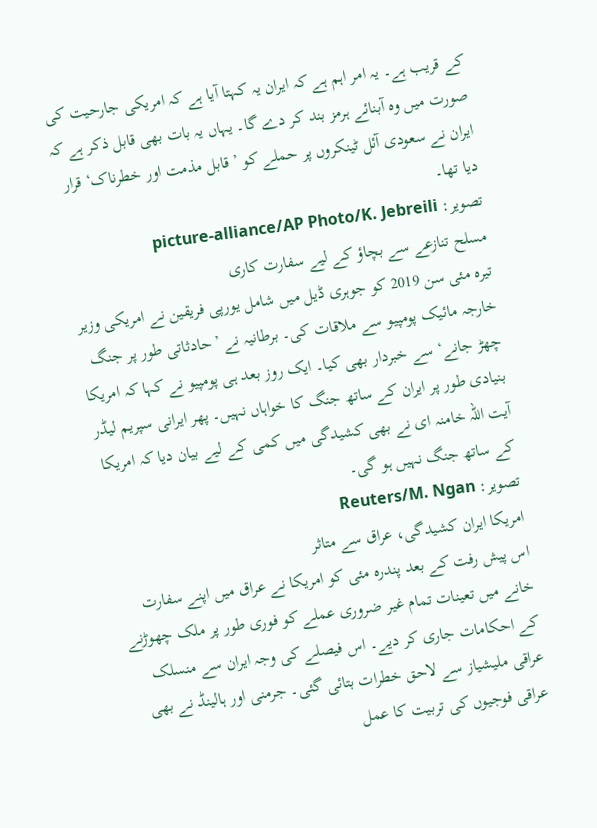کے قریب ہے۔ يہ امر اہم ہے کہ ايران يہ کہتا آيا ہے کہ امريکی جارحيت کی صورت ميں وہ آبنائے ہرمز بند کر دے گا۔ يہاں يہ بات بھی قابل ذکر ہے کہ ايران نے سعودی آئل ٹينکروں پر حملے کو ’قابل مذمت اور خطرناک‘ قرار ديا تھا۔
تصویر: picture-alliance/AP Photo/K. Jebreili
مسلح تنازعے سے بچاؤ کے ليے سفارت کاری
تيرہ مئی سن 2019 کو جوہری ڈيل ميں شامل يورپی فريقين نے امريکی وزير خارجہ مائيک پومپيو سے ملاقات کی۔ برطانيہ نے ’حادثاتی طور پر جنگ چھڑ جانے‘ سے خبردار بھی کيا۔ ايک روز بعد ہی پومپيو نے کہا کہ امريکا بنيادی طور پر ايران کے ساتھ جنگ کا خواہاں نہيں۔ پھر ايرانی سپريم ليڈر آيت اللہ خامنہ ای نے بھی کشيدگی ميں کمی کے ليے بيان ديا کہ امريکا کے ساتھ جنگ نہيں ہو گی۔
تصویر: Reuters/M. Ngan
امريکا ايران کشيدگی، عراق سے متاثر
اس پيش رفت کے بعد پندرہ مئی کو امريکا نے عراق ميں اپنے سفارت خانے ميں تعينات تمام غير ضروری عملے کو فوری طور پر ملک چھوڑنے کے احکامات جاری کر ديے۔ اس فيصلے کی وجہ ايران سے منسلک عراقی مليشياز سے لاحق خطرات بتائی گئی۔ جرمنی اور ہالينڈ نے بھی عراقی فوجيوں کی تربيت کا عمل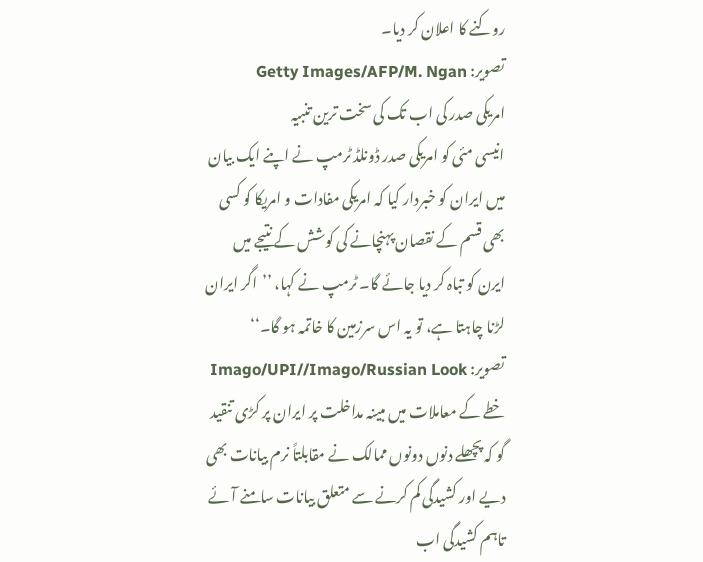روکنے کا اعلان کر ديا۔
تصویر: Getty Images/AFP/M. Ngan
امريکی صدر کی اب تک کی سخت ترين تنبيہ
انيسی مئی کو امريکی صدر ڈونلڈ ٹرمپ نے اپنے ايک بيان ميں ايران کو خبردار کيا کہ امريکی مفادات و امريکا کو کسی بھی قسم کے نقصان پہنچانے کی کوشش کے نتيجے ميں ايرن کو تباہ کر ديا جائے گا۔ ٹرمپ نے کہا، ’’اگر ايران لڑنا چاہتا ہے، تو يہ اس سرزمين کا خاتمہ ہو گا۔‘‘
تصویر: Imago/UPI//Imago/Russian Look
خطے کے معاملات ميں مبينہ مداخلت پر ايران پر کڑی تنقيد
گو کہ پچھلے دنوں دونوں ممالک نے مقابلتاً نرم بيانات بھی ديے اور کشيدگی کم کرنے سے متعلق بيانات سامنے آئے تاہم کشيدگی اب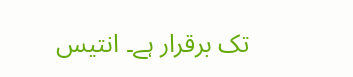تک برقرار ہے۔ انتيس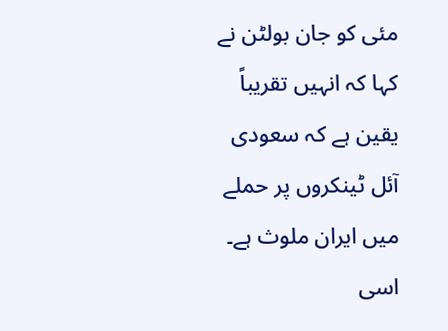مئی کو جان بولٹن نے کہا کہ انہيں تقريباً يقين ہے کہ سعودی آئل ٹينکروں پر حملے ميں ايران ملوث ہے۔ اسی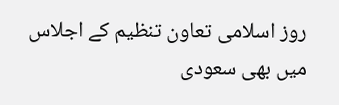روز اسلامی تعاون تنظيم کے اجلاس ميں بھی سعودی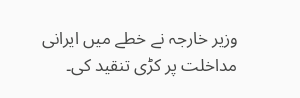وزير خارجہ نے خطے ميں ايرانی مداخلت پر کڑی تنقيد کی۔